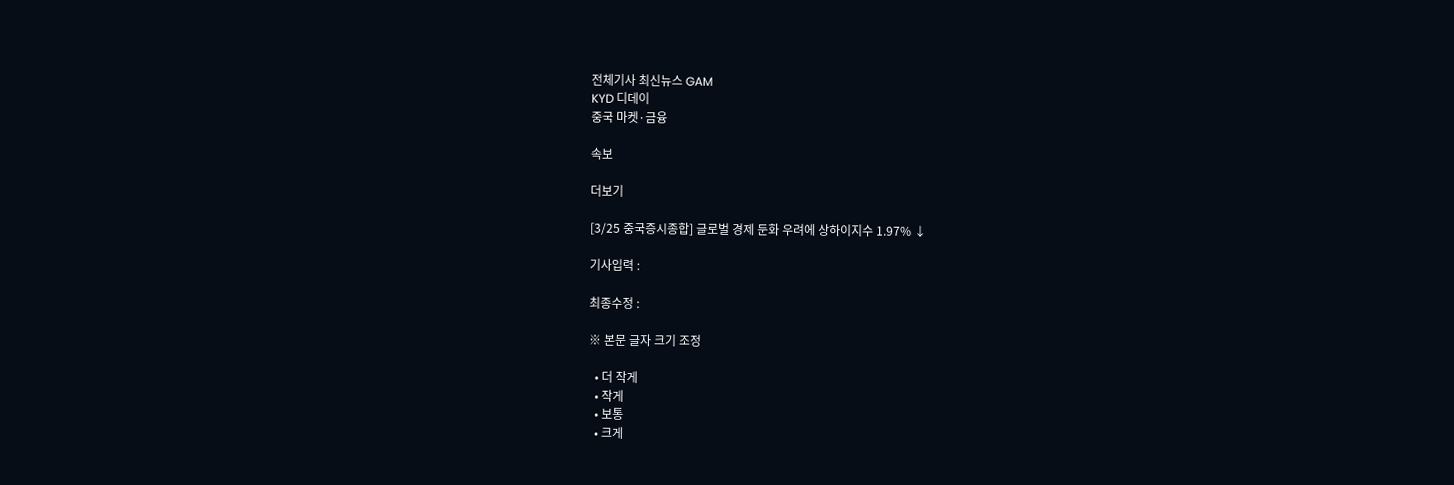전체기사 최신뉴스 GAM
KYD 디데이
중국 마켓·금융

속보

더보기

[3/25 중국증시종합] 글로벌 경제 둔화 우려에 상하이지수 1.97% ↓

기사입력 :

최종수정 :

※ 본문 글자 크기 조정

  • 더 작게
  • 작게
  • 보통
  • 크게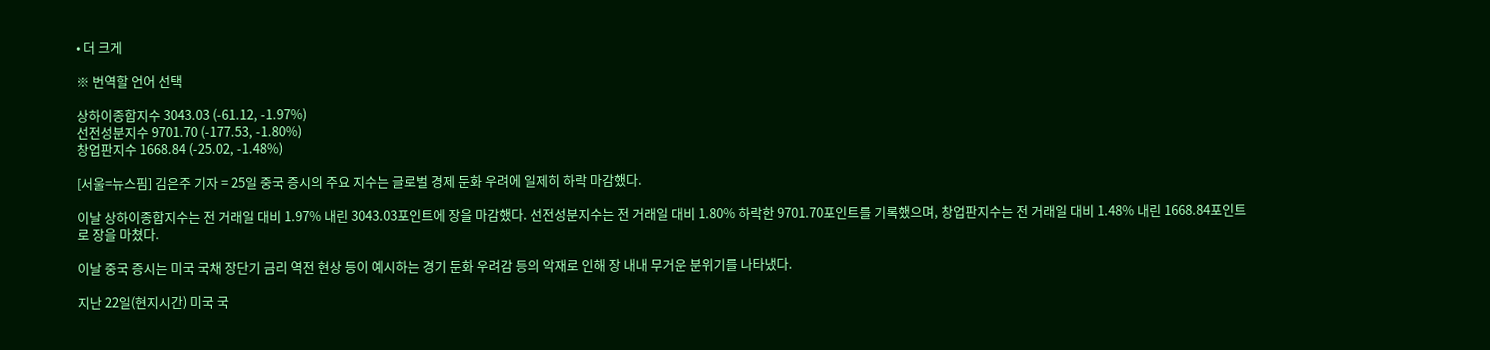• 더 크게

※ 번역할 언어 선택

상하이종합지수 3043.03 (-61.12, -1.97%)
선전성분지수 9701.70 (-177.53, -1.80%)
창업판지수 1668.84 (-25.02, -1.48%)

[서울=뉴스핌] 김은주 기자 = 25일 중국 증시의 주요 지수는 글로벌 경제 둔화 우려에 일제히 하락 마감했다.

이날 상하이종합지수는 전 거래일 대비 1.97% 내린 3043.03포인트에 장을 마감했다. 선전성분지수는 전 거래일 대비 1.80% 하락한 9701.70포인트를 기록했으며, 창업판지수는 전 거래일 대비 1.48% 내린 1668.84포인트로 장을 마쳤다.

이날 중국 증시는 미국 국채 장단기 금리 역전 현상 등이 예시하는 경기 둔화 우려감 등의 악재로 인해 장 내내 무거운 분위기를 나타냈다.

지난 22일(현지시간) 미국 국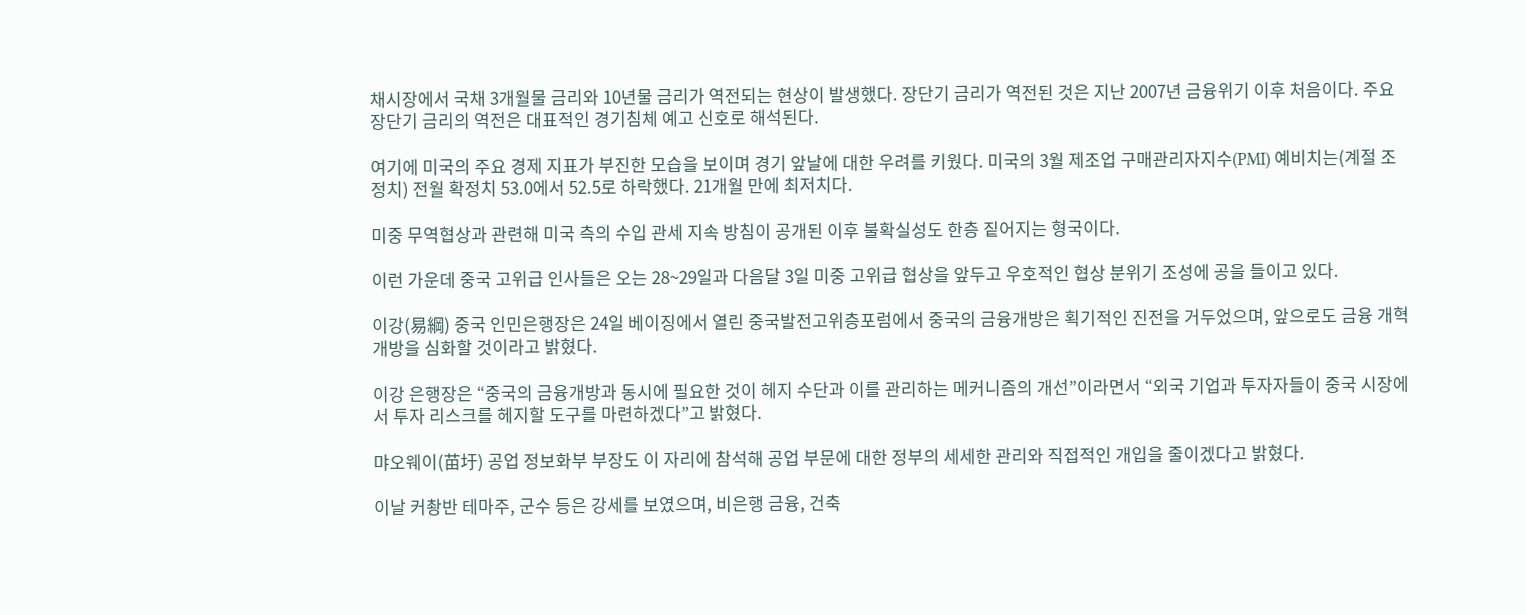채시장에서 국채 3개월물 금리와 10년물 금리가 역전되는 현상이 발생했다. 장단기 금리가 역전된 것은 지난 2007년 금융위기 이후 처음이다. 주요 장단기 금리의 역전은 대표적인 경기침체 예고 신호로 해석된다.

여기에 미국의 주요 경제 지표가 부진한 모습을 보이며 경기 앞날에 대한 우려를 키웠다. 미국의 3월 제조업 구매관리자지수(PMI) 예비치는(계절 조정치) 전월 확정치 53.0에서 52.5로 하락했다. 21개월 만에 최저치다.

미중 무역협상과 관련해 미국 측의 수입 관세 지속 방침이 공개된 이후 불확실성도 한층 짙어지는 형국이다.

이런 가운데 중국 고위급 인사들은 오는 28~29일과 다음달 3일 미중 고위급 협상을 앞두고 우호적인 협상 분위기 조성에 공을 들이고 있다.

이강(易綱) 중국 인민은행장은 24일 베이징에서 열린 중국발전고위층포럼에서 중국의 금융개방은 획기적인 진전을 거두었으며, 앞으로도 금융 개혁개방을 심화할 것이라고 밝혔다.

이강 은행장은 “중국의 금융개방과 동시에 필요한 것이 헤지 수단과 이를 관리하는 메커니즘의 개선”이라면서 “외국 기업과 투자자들이 중국 시장에서 투자 리스크를 헤지할 도구를 마련하겠다”고 밝혔다.

먀오웨이(苗圩) 공업 정보화부 부장도 이 자리에 참석해 공업 부문에 대한 정부의 세세한 관리와 직접적인 개입을 줄이겠다고 밝혔다.

이날 커촹반 테마주, 군수 등은 강세를 보였으며, 비은행 금융, 건축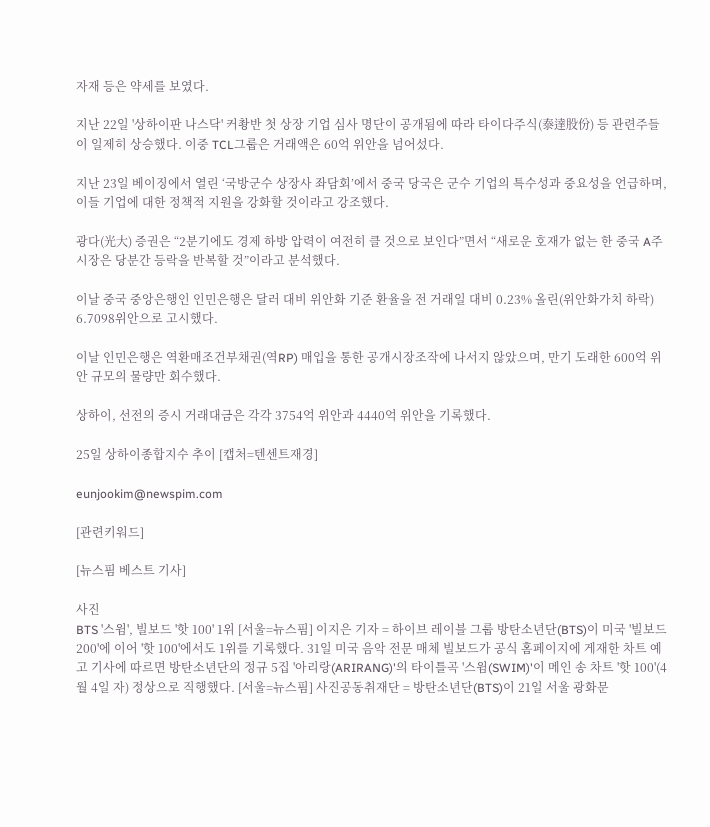자재 등은 약세를 보였다.

지난 22일 '상하이판 나스닥' 커촹반 첫 상장 기업 심사 명단이 공개됨에 따라 타이다주식(泰達股份) 등 관련주들이 일제히 상승했다. 이중 TCL그룹은 거래액은 60억 위안을 넘어섰다.

지난 23일 베이징에서 열린 ‘국방군수 상장사 좌담회’에서 중국 당국은 군수 기업의 특수성과 중요성을 언급하며, 이들 기업에 대한 정책적 지원을 강화할 것이라고 강조했다.

광다(光大) 증권은 “2분기에도 경제 하방 압력이 여전히 클 것으로 보인다”면서 “새로운 호재가 없는 한 중국 A주 시장은 당분간 등락을 반복할 것”이라고 분석했다.

이날 중국 중앙은행인 인민은행은 달러 대비 위안화 기준 환율을 전 거래일 대비 0.23% 올린(위안화가치 하락) 6.7098위안으로 고시했다.

이날 인민은행은 역환매조건부채권(역RP) 매입을 통한 공개시장조작에 나서지 않았으며, 만기 도래한 600억 위안 규모의 물량만 회수했다.

상하이, 선전의 증시 거래대금은 각각 3754억 위안과 4440억 위안을 기록했다.

25일 상하이종합지수 추이 [캡처=텐센트재경]

eunjookim@newspim.com

[관련키워드]

[뉴스핌 베스트 기사]

사진
BTS '스윔', 빌보드 '핫 100' 1위 [서울=뉴스핌] 이지은 기자 = 하이브 레이블 그룹 방탄소년단(BTS)이 미국 '빌보드 200'에 이어 '핫 100'에서도 1위를 기록했다. 31일 미국 음악 전문 매체 빌보드가 공식 홈페이지에 게재한 차트 예고 기사에 따르면 방탄소년단의 정규 5집 '아리랑(ARIRANG)'의 타이틀곡 '스윔(SWIM)'이 메인 송 차트 '핫 100'(4월 4일 자) 정상으로 직행했다. [서울=뉴스핌] 사진공동취재단 = 방탄소년단(BTS)이 21일 서울 광화문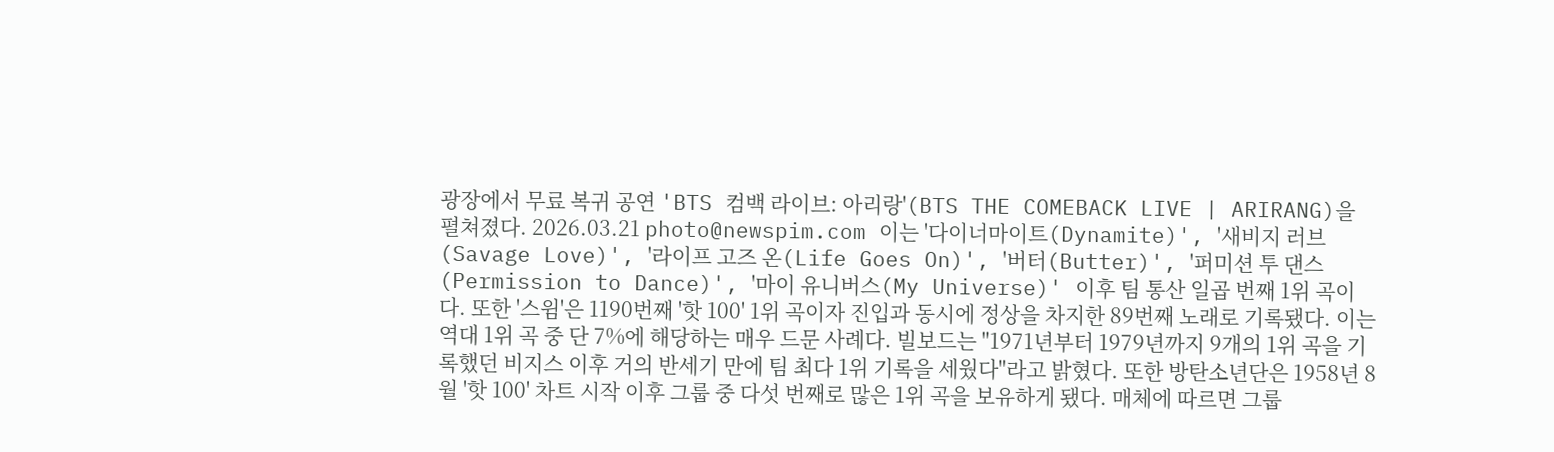광장에서 무료 복귀 공연 'BTS 컴백 라이브: 아리랑'(BTS THE COMEBACK LIVE | ARIRANG)을 펼쳐졌다. 2026.03.21 photo@newspim.com 이는 '다이너마이트(Dynamite)', '새비지 러브(Savage Love)', '라이프 고즈 온(Life Goes On)', '버터(Butter)', '퍼미션 투 댄스(Permission to Dance)', '마이 유니버스(My Universe)' 이후 팀 통산 일곱 번째 1위 곡이다. 또한 '스윔'은 1190번째 '핫 100' 1위 곡이자 진입과 동시에 정상을 차지한 89번째 노래로 기록됐다. 이는 역대 1위 곡 중 단 7%에 해당하는 매우 드문 사례다. 빌보드는 "1971년부터 1979년까지 9개의 1위 곡을 기록했던 비지스 이후 거의 반세기 만에 팀 최다 1위 기록을 세웠다"라고 밝혔다. 또한 방탄소년단은 1958년 8월 '핫 100' 차트 시작 이후 그룹 중 다섯 번째로 많은 1위 곡을 보유하게 됐다. 매체에 따르면 그룹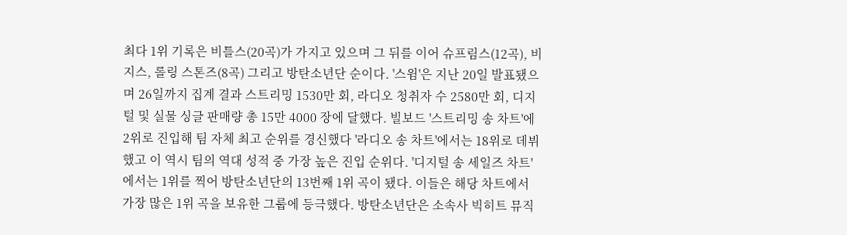최다 1위 기록은 비틀스(20곡)가 가지고 있으며 그 뒤를 이어 슈프림스(12곡), 비지스, 롤링 스톤즈(8곡) 그리고 방탄소년단 순이다. '스윔'은 지난 20일 발표됐으며 26일까지 집계 결과 스트리밍 1530만 회, 라디오 청취자 수 2580만 회, 디지털 및 실물 싱글 판매량 총 15만 4000 장에 달했다. 빌보드 '스트리밍 송 차트'에 2위로 진입해 팀 자체 최고 순위를 경신했다 '라디오 송 차트'에서는 18위로 데뷔했고 이 역시 팀의 역대 성적 중 가장 높은 진입 순위다. '디지털 송 세일즈 차트'에서는 1위를 찍어 방탄소년단의 13번째 1위 곡이 됐다. 이들은 해당 차트에서 가장 많은 1위 곡을 보유한 그룹에 등극했다. 방탄소년단은 소속사 빅히트 뮤직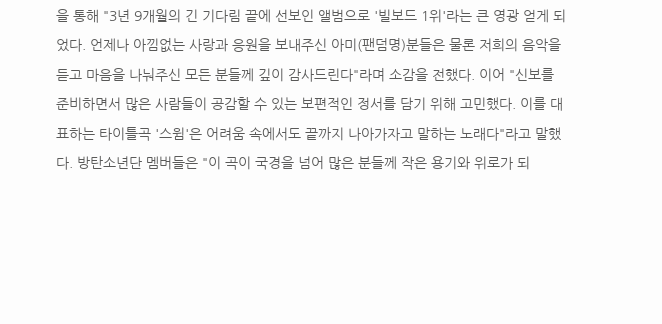을 통해 "3년 9개월의 긴 기다림 끝에 선보인 앨범으로 '빌보드 1위'라는 큰 영광 얻게 되었다. 언제나 아낌없는 사랑과 응원을 보내주신 아미(팬덤명)분들은 물론 저희의 음악을 듣고 마음을 나눠주신 모든 분들께 깊이 감사드린다"라며 소감을 전했다. 이어 "신보를 준비하면서 많은 사람들이 공감할 수 있는 보편적인 정서를 담기 위해 고민했다. 이를 대표하는 타이틀곡 '스윔'은 어려움 속에서도 끝까지 나아가자고 말하는 노래다"라고 말했다. 방탄소년단 멤버들은 "이 곡이 국경을 넘어 많은 분들께 작은 용기와 위로가 되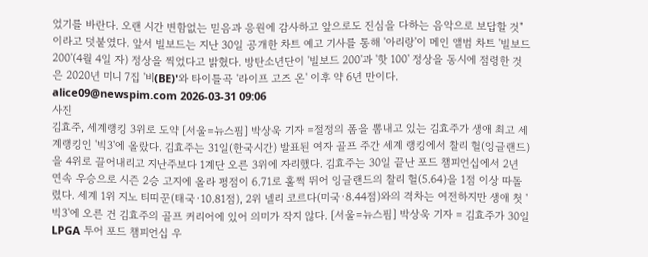었기를 바란다. 오랜 시간 변함없는 믿음과 응원에 감사하고 앞으로도 진심을 다하는 음악으로 보답할 것"이라고 덧붙였다. 앞서 빌보드는 지난 30일 공개한 차트 예고 기사를 통해 '아리랑'이 메인 앨범 차트 '빌보드 200'(4월 4일 자) 정상을 찍었다고 밝혔다. 방탄소년단이 '빌보드 200'과 '핫 100' 정상을 동시에 점령한 것은 2020년 미니 7집 '비(BE)'와 타이틀곡 '라이프 고즈 온' 이후 약 6년 만이다.   alice09@newspim.com 2026-03-31 09:06
사진
김효주, 세계랭킹 3위로 도약 [서울=뉴스핌] 박상욱 기자 =절정의 폼을 뽐내고 있는 김효주가 생애 최고 세계랭킹인 '빅3'에 올랐다. 김효주는 31일(한국시간) 발표된 여자 골프 주간 세계 랭킹에서 찰리 헐(잉글랜드)을 4위로 끌어내리고 지난주보다 1계단 오른 3위에 자리했다. 김효주는 30일 끝난 포드 챔피언십에서 2년 연속 우승으로 시즌 2승 고지에 올라 평점이 6.71로 훌쩍 뛰어 잉글랜드의 찰리 헐(5.64)을 1점 이상 따돌렸다. 세계 1위 지노 티띠꾼(태국·10.81점), 2위 넬리 코르다(미국·8.44점)와의 격차는 여전하지만 생애 첫 '빅3'에 오른 건 김효주의 골프 커리어에 있어 의미가 작지 않다. [서울=뉴스핌] 박상욱 기자 = 김효주가 30일 LPGA 투어 포드 챔피언십 우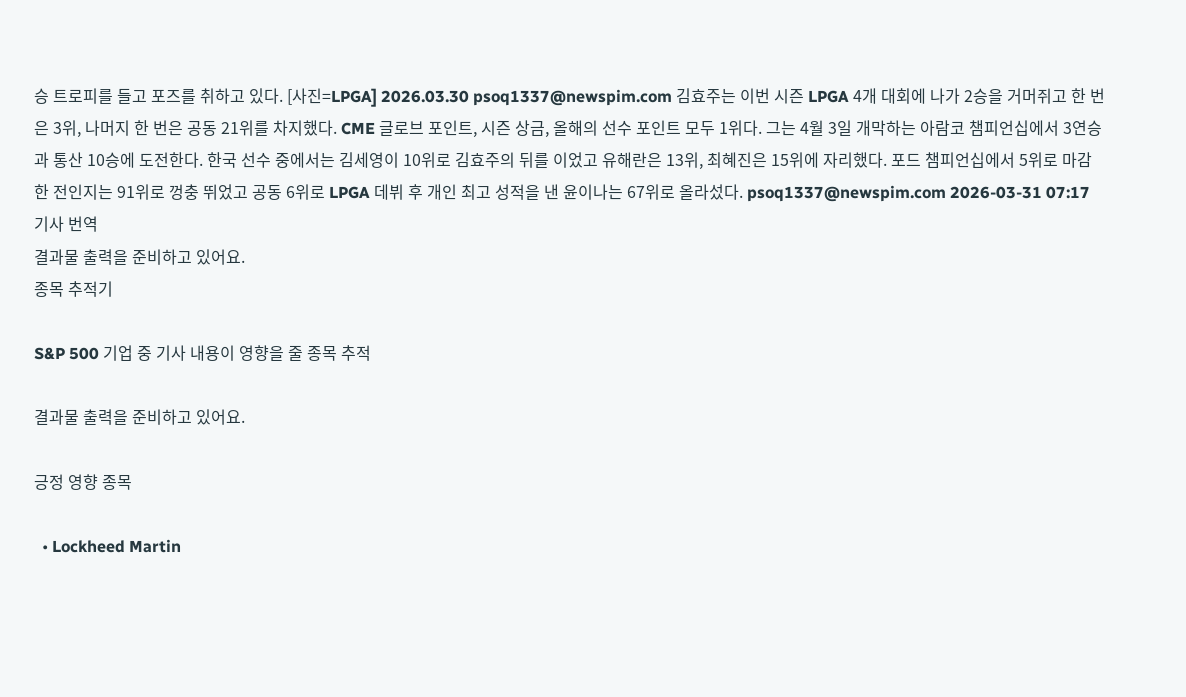승 트로피를 들고 포즈를 취하고 있다. [사진=LPGA] 2026.03.30 psoq1337@newspim.com 김효주는 이번 시즌 LPGA 4개 대회에 나가 2승을 거머쥐고 한 번은 3위, 나머지 한 번은 공동 21위를 차지했다. CME 글로브 포인트, 시즌 상금, 올해의 선수 포인트 모두 1위다. 그는 4월 3일 개막하는 아람코 챔피언십에서 3연승과 통산 10승에 도전한다. 한국 선수 중에서는 김세영이 10위로 김효주의 뒤를 이었고 유해란은 13위, 최혜진은 15위에 자리했다. 포드 챔피언십에서 5위로 마감한 전인지는 91위로 껑충 뛰었고 공동 6위로 LPGA 데뷔 후 개인 최고 성적을 낸 윤이나는 67위로 올라섰다. psoq1337@newspim.com 2026-03-31 07:17
기사 번역
결과물 출력을 준비하고 있어요.
종목 추적기

S&P 500 기업 중 기사 내용이 영향을 줄 종목 추적

결과물 출력을 준비하고 있어요.

긍정 영향 종목

  • Lockheed Martin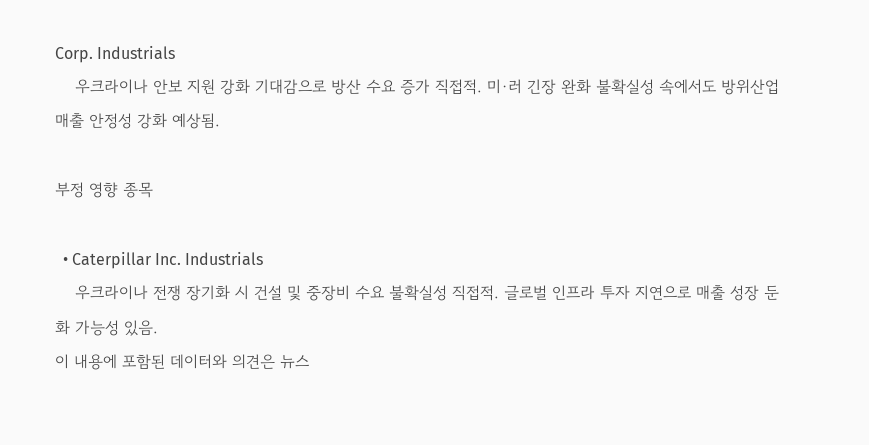Corp. Industrials
    우크라이나 안보 지원 강화 기대감으로 방산 수요 증가 직접적. 미·러 긴장 완화 불확실성 속에서도 방위산업 매출 안정성 강화 예상됨.

부정 영향 종목

  • Caterpillar Inc. Industrials
    우크라이나 전쟁 장기화 시 건설 및 중장비 수요 불확실성 직접적. 글로벌 인프라 투자 지연으로 매출 성장 둔화 가능성 있음.
이 내용에 포함된 데이터와 의견은 뉴스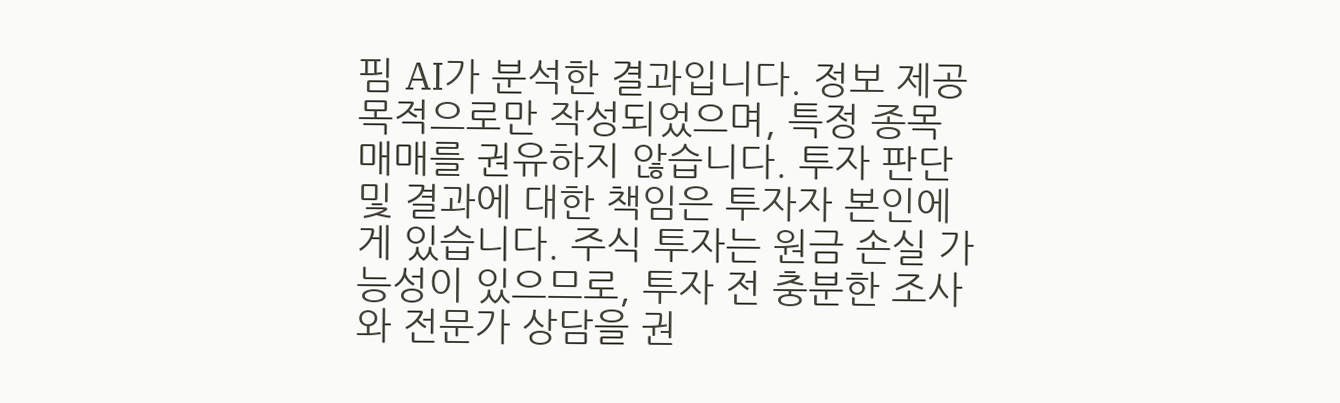핌 AI가 분석한 결과입니다. 정보 제공 목적으로만 작성되었으며, 특정 종목 매매를 권유하지 않습니다. 투자 판단 및 결과에 대한 책임은 투자자 본인에게 있습니다. 주식 투자는 원금 손실 가능성이 있으므로, 투자 전 충분한 조사와 전문가 상담을 권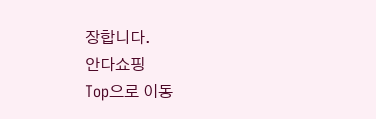장합니다.
안다쇼핑
Top으로 이동